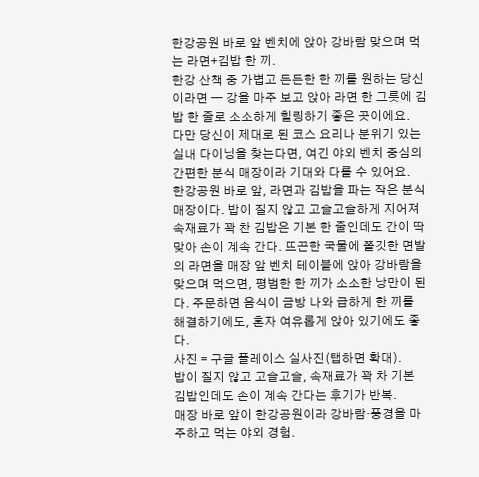한강공원 바로 앞 벤치에 앉아 강바람 맞으며 먹는 라면+김밥 한 끼.
한강 산책 중 가볍고 든든한 한 끼를 원하는 당신이라면 — 강을 마주 보고 앉아 라면 한 그릇에 김밥 한 줄로 소소하게 힐링하기 좋은 곳이에요.
다만 당신이 제대로 된 코스 요리나 분위기 있는 실내 다이닝을 찾는다면, 여긴 야외 벤치 중심의 간편한 분식 매장이라 기대와 다를 수 있어요.
한강공원 바로 앞, 라면과 김밥을 파는 작은 분식 매장이다. 밥이 질지 않고 고슬고슬하게 지어져 속재료가 꽉 찬 김밥은 기본 한 줄인데도 간이 딱 맞아 손이 계속 간다. 뜨끈한 국물에 쫄깃한 면발의 라면을 매장 앞 벤치 테이블에 앉아 강바람을 맞으며 먹으면, 평범한 한 끼가 소소한 낭만이 된다. 주문하면 음식이 금방 나와 급하게 한 끼를 해결하기에도, 혼자 여유롭게 앉아 있기에도 좋다.
사진 = 구글 플레이스 실사진(탭하면 확대).
밥이 질지 않고 고슬고슬, 속재료가 꽉 차 기본 김밥인데도 손이 계속 간다는 후기가 반복.
매장 바로 앞이 한강공원이라 강바람·풍경을 마주하고 먹는 야외 경험.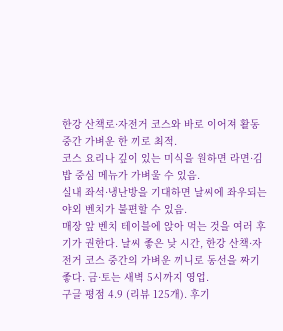한강 산책로·자전거 코스와 바로 이어져 활동 중간 가벼운 한 끼로 최적.
코스 요리나 깊이 있는 미식을 원하면 라면·김밥 중심 메뉴가 가벼울 수 있음.
실내 좌석·냉난방을 기대하면 날씨에 좌우되는 야외 벤치가 불편할 수 있음.
매장 앞 벤치 테이블에 앉아 먹는 것을 여러 후기가 권한다. 날씨 좋은 낮 시간, 한강 산책·자전거 코스 중간의 가벼운 끼니로 동선을 짜기 좋다. 금·토는 새벽 5시까지 영업.
구글 평점 4.9 (리뷰 125개). 후기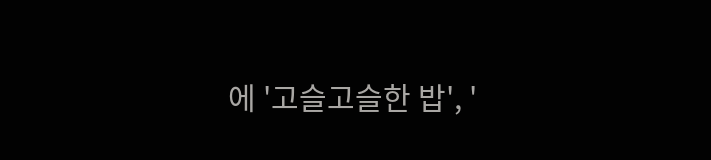에 '고슬고슬한 밥', '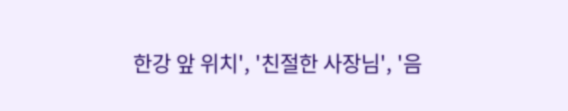한강 앞 위치', '친절한 사장님', '음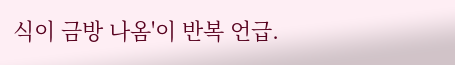식이 금방 나옴'이 반복 언급.